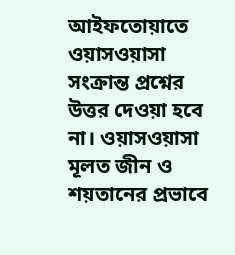আইফতোয়াতে ওয়াসওয়াসা সংক্রান্ত প্রশ্নের উত্তর দেওয়া হবে না। ওয়াসওয়াসা মূলত জীন ও শয়তানের প্রভাবে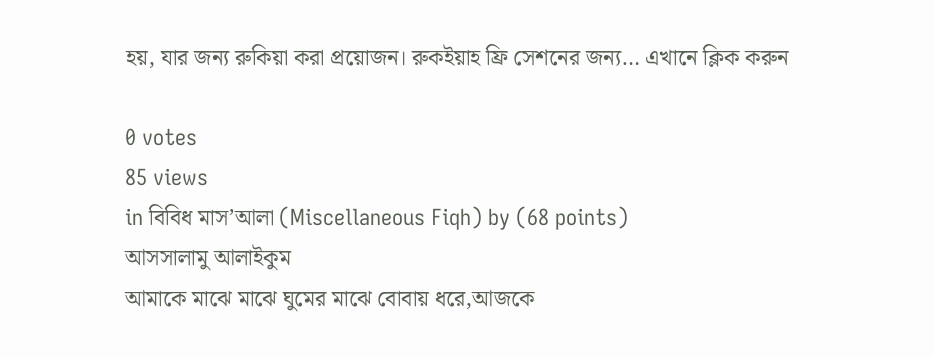হয়, যার জন্য রুকিয়া করা প্রয়োজন। রুকইয়াহ ফ্রি সেশনের জন্য… এখানে ক্লিক করুন

0 votes
85 views
in বিবিধ মাস’আলা (Miscellaneous Fiqh) by (68 points)
আসসালামু আলাইকুম
আমাকে মাঝে মাঝে ঘুমের মাঝে বোবায় ধরে,আজকে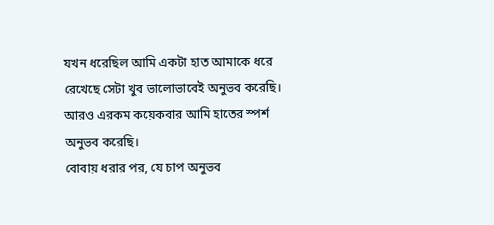যখন ধরেছিল আমি একটা হাত আমাকে ধরে রেখেছে সেটা খুব ভালোভাবেই অনুভব করেছি। আরও এরকম কয়েকবার আমি হাতের স্পর্শ অনুভব করেছি।
বোবায় ধরার পর, যে চাপ অনুভব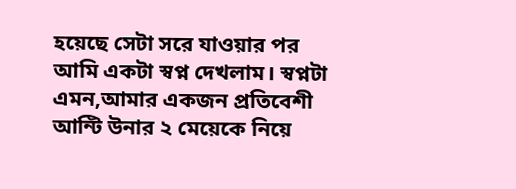হয়েছে সেটা সরে যাওয়ার পর আমি একটা স্বপ্ন দেখলাম। স্বপ্নটা এমন,আমার একজন প্রতিবেশী আন্টি উনার ২ মেয়েকে নিয়ে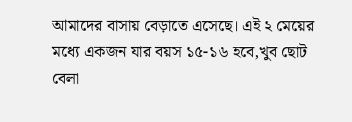আমাদের বাসায় বেড়াতে এসেছে। এই ২ মেয়ের মধ্যে একজন যার বয়স ১৫-১৬ হবে,খুব ছোট বেলা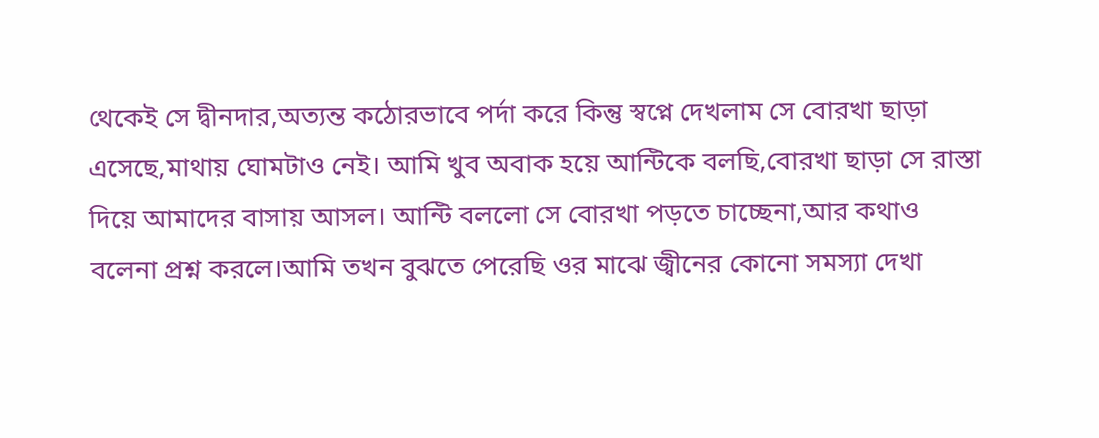থেকেই সে দ্বীনদার,অত্যন্ত কঠোরভাবে পর্দা করে কিন্তু স্বপ্নে দেখলাম সে বোরখা ছাড়া এসেছে,মাথায় ঘোমটাও নেই। আমি খুব অবাক হয়ে আন্টিকে বলছি,বোরখা ছাড়া সে রাস্তা দিয়ে আমাদের বাসায় আসল। আন্টি বললো সে বোরখা পড়তে চাচ্ছেনা,আর কথাও বলেনা প্রশ্ন করলে।আমি তখন বুঝতে পেরেছি ওর মাঝে জ্বীনের কোনো সমস্যা দেখা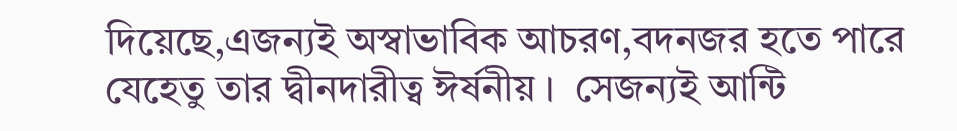দিয়েছে,এজন্যই অস্বাভাবিক আচরণ,বদনজর হতে পারে যেহেতু তার দ্বীনদারীত্ব ঈর্ষনীয় ।  সেজন্যই আন্টি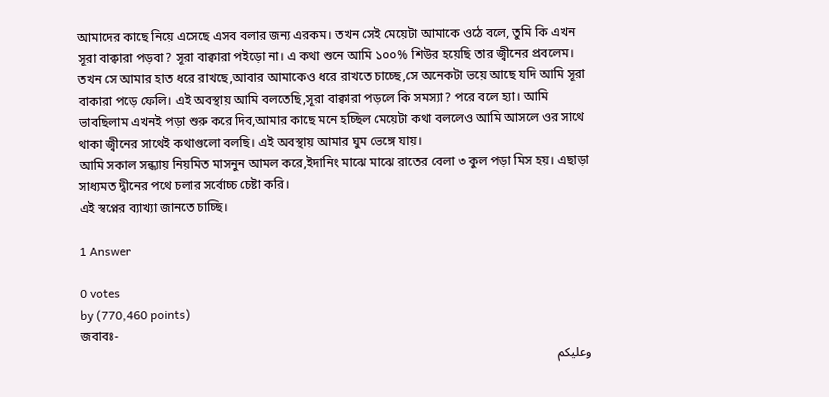আমাদের কাছে নিয়ে এসেছে এসব বলার জন্য এরকম। তখন সেই মেয়েটা আমাকে ওঠে বলে, তুমি কি এখন সূরা বাক্বারা পড়বা? সূরা বাক্বারা পইড়ো না। এ কথা শুনে আমি ১০০% শিউর হয়েছি তার জ্বীনের প্রবলেম। তখন সে আমার হাত ধরে রাখছে,আবার আমাকেও ধরে রাখতে চাচ্ছে,সে অনেকটা ভয়ে আছে যদি আমি সূরা বাকারা পড়ে ফেলি। এই অবস্থায় আমি বলতেছি,সূরা বাক্বারা পড়লে কি সমস্যা? পরে বলে হ্যা। আমি ভাবছিলাম এখনই পড়া শুরু করে দিব,আমার কাছে মনে হচ্ছিল মেয়েটা কথা বললেও আমি আসলে ওর সাথে থাকা জ্বীনের সাথেই কথাগুলো বলছি। এই অবস্থায় আমার ঘুম ভেঙ্গে যায়।
আমি সকাল সন্ধ্যায় নিয়মিত মাসনুন আমল করে,ইদানিং মাঝে মাঝে রাতের বেলা ৩ কুল পড়া মিস হয়। এছাড়া সাধ্যমত দ্বীনের পথে চলার সর্বোচ্চ চেষ্টা করি।
এই স্বপ্নের ব্যাখ্যা জানতে চাচ্ছি।

1 Answer

0 votes
by (770,460 points)
জবাবঃ-
وعليكم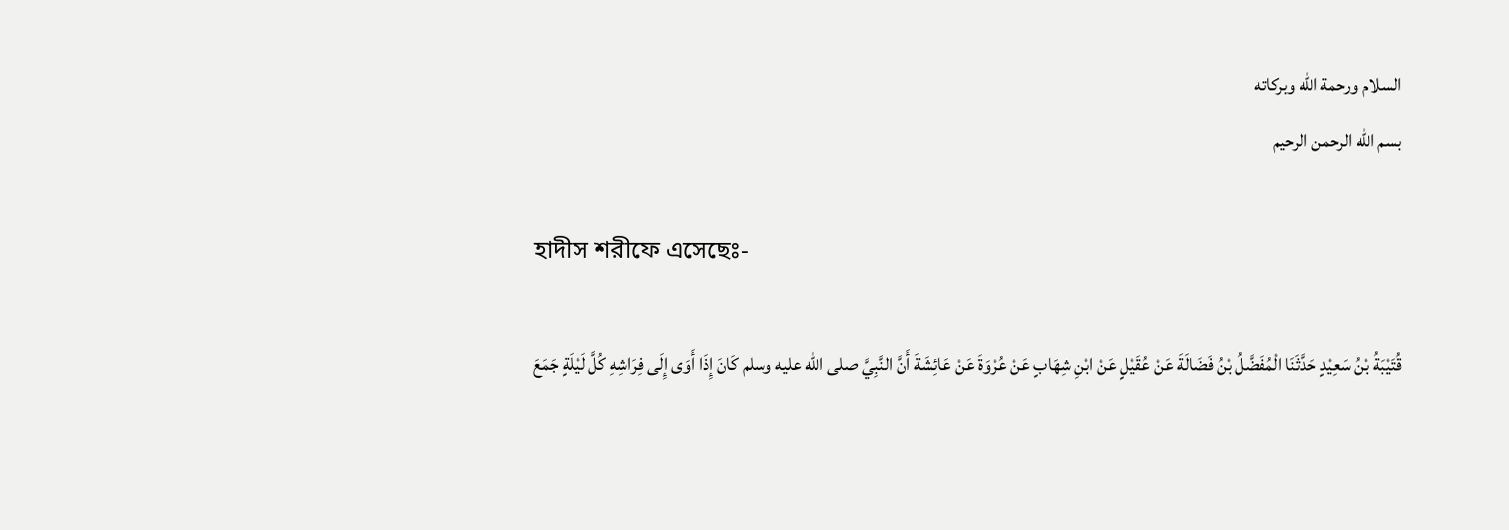السلام ورحمة الله وبركاته
بسم الله الرحمن الرحيم

হাদীস শরীফে এসেছেঃ-

قُتَيْبَةُ بْنُ سَعِيْدٍ حَدَّثَنَا الْمُفَضَّلُ بْنُ فَضَالَةَ عَنْ عُقَيْلٍ عَنْ ابْنِ شِهَابٍ عَنْ عُرْوَةَ عَنْ عَائِشَةَ أَنَّ النَّبِيَّ صلى الله عليه وسلم كَانَ إِذَا أَوَى إِلَى فِرَاشِهِ كُلَّ لَيْلَةٍ جَمَعَ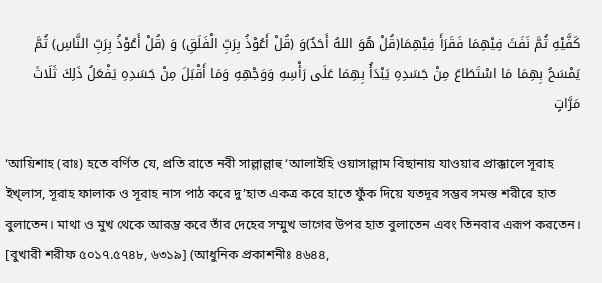كَفَّيْهِ ثُمَّ نَفَثَ فِيْهِمَا فَقَرَأَ فِيْهِمَا(قُلْ هُوَ اللهُ أَحَدٌ)وَ (قُلْ أَعُوْذُ بِرَبِّ الْفَلَقِ) وَ (قُلْ أَعُوْذُ بِرَبِّ النَّاسِ) ثُمَّ يَمْسَحُ بِهِمَا مَا اسْتَطَاعَ مِنْ جَسَدِهِ يَبْدَأُ بِهِمَا عَلَى رَأْسِهِ وَوَجْهِهِ وَمَا أَقْبَلَ مِنْ جَسَدِهِ يَفْعَلُ ذَلِكَ ثَلَاثَ مَرَّاتٍ

‘আয়িশাহ (রাঃ) হতে বর্ণিত যে, প্রতি রাতে নবী সাল্লাল্লাহু ‘আলাইহি ওয়াসাল্লাম বিছানায় যাওয়ার প্রাক্কালে সূরাহ ইখ্লাস, সূরাহ ফালাক ও সূরাহ নাস পাঠ করে দু’হাত একত্র করে হাতে ফুঁক দিয়ে যতদূর সম্ভব সমস্ত শরীরে হাত বুলাতেন। মাথা ও মুখ থেকে আরম্ভ করে তাঁর দেহের সম্মুখ ভাগের উপর হাত বুলাতেন এবং তিনবার এরূপ করতেন। [বুখারী শরীফ ৫০১৭.৫৭৪৮, ৬৩১৯] (আধুনিক প্রকাশনীঃ ৪৬৪৪,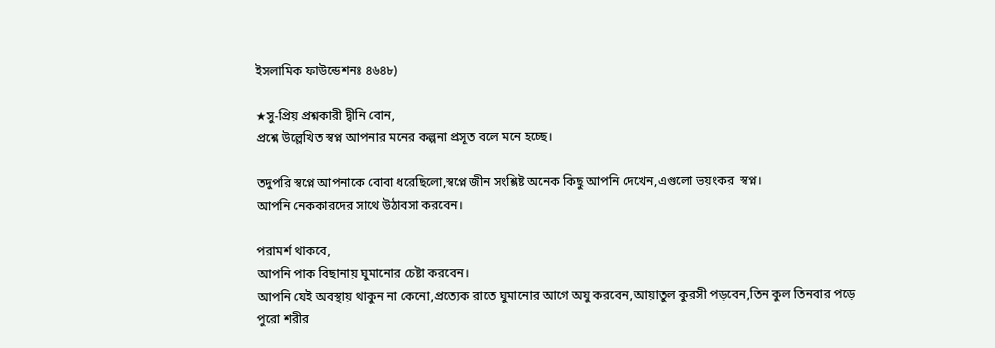ইসলামিক ফাউন্ডেশনঃ ৪৬৪৮)

★সু-প্রিয় প্রশ্নকারী দ্বীনি বোন,
প্রশ্নে উল্লেখিত স্বপ্ন আপনার মনের কল্পনা প্রসূত বলে মনে হচ্ছে।

তদুপরি স্বপ্নে আপনাকে বোবা ধরেছিলো,স্বপ্নে জীন সংশ্লিষ্ট অনেক কিছু আপনি দেখেন,এগুলো ভয়ংকর  স্বপ্ন।
আপনি নেককারদের সাথে উঠাবসা করবেন।

পরামর্শ থাকবে,
আপনি পাক বিছানায় ঘুমানোর চেষ্টা করবেন।
আপনি যেই অবস্থায় থাকুন না কেনো,প্রত্যেক রাতে ঘুমানোর আগে অযু করবেন,আয়াতুল কুরসী পড়বেন,তিন কুল তিনবার পড়ে পুরো শরীর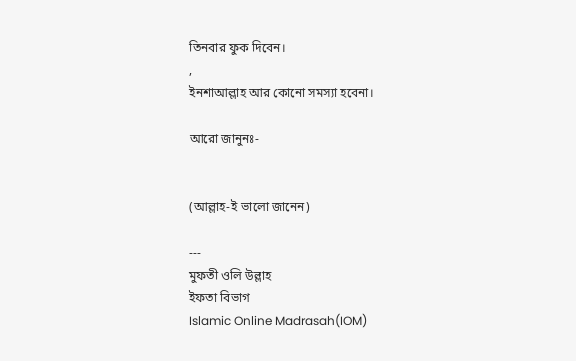তিনবার ফুক দিবেন।
,
ইনশাআল্লাহ আর কোনো সমস্যা হবেনা।

আরো জানুনঃ-


(আল্লাহ-ই ভালো জানেন)

---
মুফতী ওলি উল্লাহ
ইফতা বিভাগ
Islamic Online Madrasah(IOM)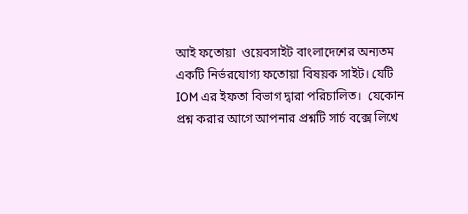আই ফতোয়া  ওয়েবসাইট বাংলাদেশের অন্যতম একটি নির্ভরযোগ্য ফতোয়া বিষয়ক সাইট। যেটি IOM এর ইফতা বিভাগ দ্বারা পরিচালিত।  যেকোন প্রশ্ন করার আগে আপনার প্রশ্নটি সার্চ বক্সে লিখে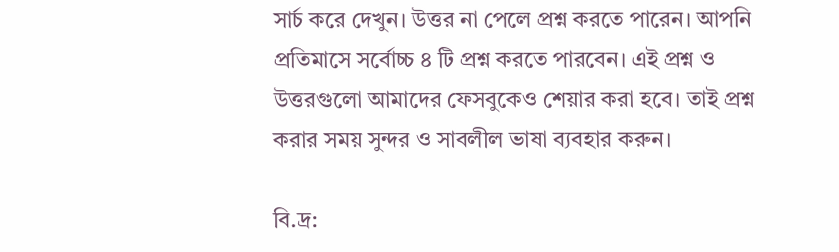সার্চ করে দেখুন। উত্তর না পেলে প্রশ্ন করতে পারেন। আপনি প্রতিমাসে সর্বোচ্চ ৪ টি প্রশ্ন করতে পারবেন। এই প্রশ্ন ও উত্তরগুলো আমাদের ফেসবুকেও শেয়ার করা হবে। তাই প্রশ্ন করার সময় সুন্দর ও সাবলীল ভাষা ব্যবহার করুন।

বি.দ্র: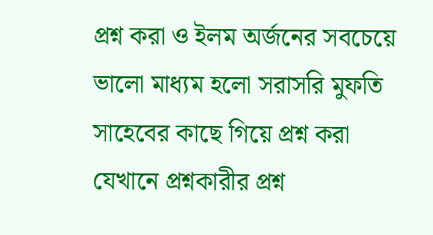প্রশ্ন করা ও ইলম অর্জনের সবচেয়ে ভালো মাধ্যম হলো সরাসরি মুফতি সাহেবের কাছে গিয়ে প্রশ্ন করা যেখানে প্রশ্নকারীর প্রশ্ন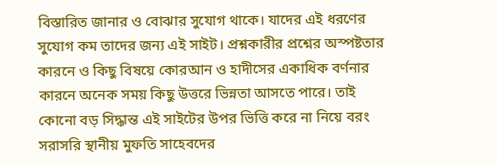বিস্তারিত জানার ও বোঝার সুযোগ থাকে। যাদের এই ধরণের সুযোগ কম তাদের জন্য এই সাইট। প্রশ্নকারীর প্রশ্নের অস্পষ্টতার কারনে ও কিছু বিষয়ে কোরআন ও হাদীসের একাধিক বর্ণনার কারনে অনেক সময় কিছু উত্তরে ভিন্নতা আসতে পারে। তাই কোনো বড় সিদ্ধান্ত এই সাইটের উপর ভিত্তি করে না নিয়ে বরং সরাসরি স্থানীয় মুফতি সাহেবদের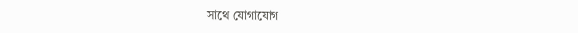সাথে যোগাযোগ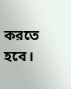করতে হবে।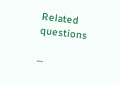Related questions

...